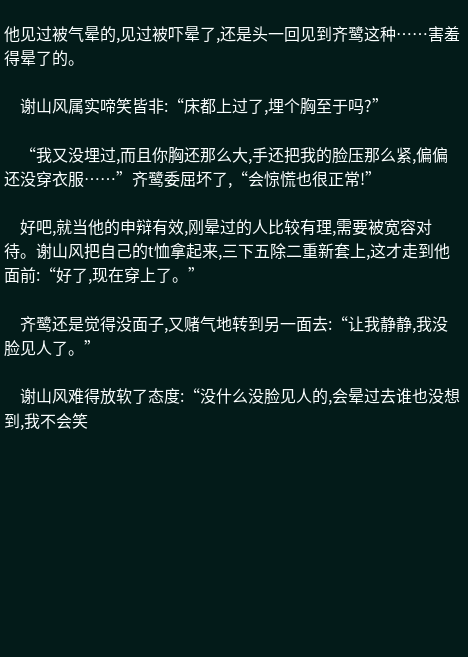他见过被气晕的,见过被吓晕了,还是头一回见到齐鹭这种……害羞得晕了的。

    谢山风属实啼笑皆非:“床都上过了,埋个胸至于吗?”

    “我又没埋过,而且你胸还那么大,手还把我的脸压那么紧,偏偏还没穿衣服……”齐鹭委屈坏了,“会惊慌也很正常!”

    好吧,就当他的申辩有效,刚晕过的人比较有理,需要被宽容对待。谢山风把自己的t恤拿起来,三下五除二重新套上,这才走到他面前:“好了,现在穿上了。”

    齐鹭还是觉得没面子,又赌气地转到另一面去:“让我静静,我没脸见人了。”

    谢山风难得放软了态度:“没什么没脸见人的,会晕过去谁也没想到,我不会笑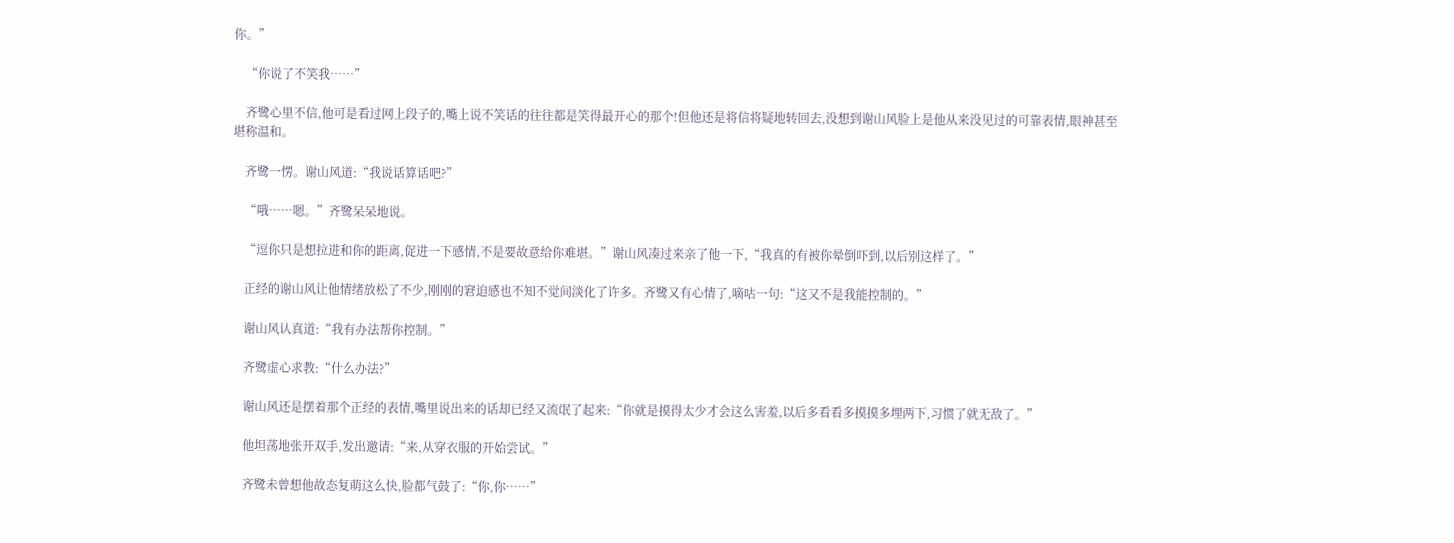你。”

    “你说了不笑我……”

    齐鹭心里不信,他可是看过网上段子的,嘴上说不笑话的往往都是笑得最开心的那个!但他还是将信将疑地转回去,没想到谢山风脸上是他从来没见过的可靠表情,眼神甚至堪称温和。

    齐鹭一愣。谢山风道:“我说话算话吧?”

    “哦……嗯。”齐鹭呆呆地说。

    “逗你只是想拉进和你的距离,促进一下感情,不是要故意给你难堪。”谢山风凑过来亲了他一下,“我真的有被你晕倒吓到,以后别这样了。”

    正经的谢山风让他情绪放松了不少,刚刚的窘迫感也不知不觉间淡化了许多。齐鹭又有心情了,嘀咕一句:“这又不是我能控制的。”

    谢山风认真道:“我有办法帮你控制。”

    齐鹭虚心求教:“什么办法?”

    谢山风还是摆着那个正经的表情,嘴里说出来的话却已经又流氓了起来:“你就是摸得太少才会这么害羞,以后多看看多摸摸多埋两下,习惯了就无敌了。”

    他坦荡地张开双手,发出邀请:“来,从穿衣服的开始尝试。”

    齐鹭未曾想他故态复萌这么快,脸都气鼓了:“你,你……”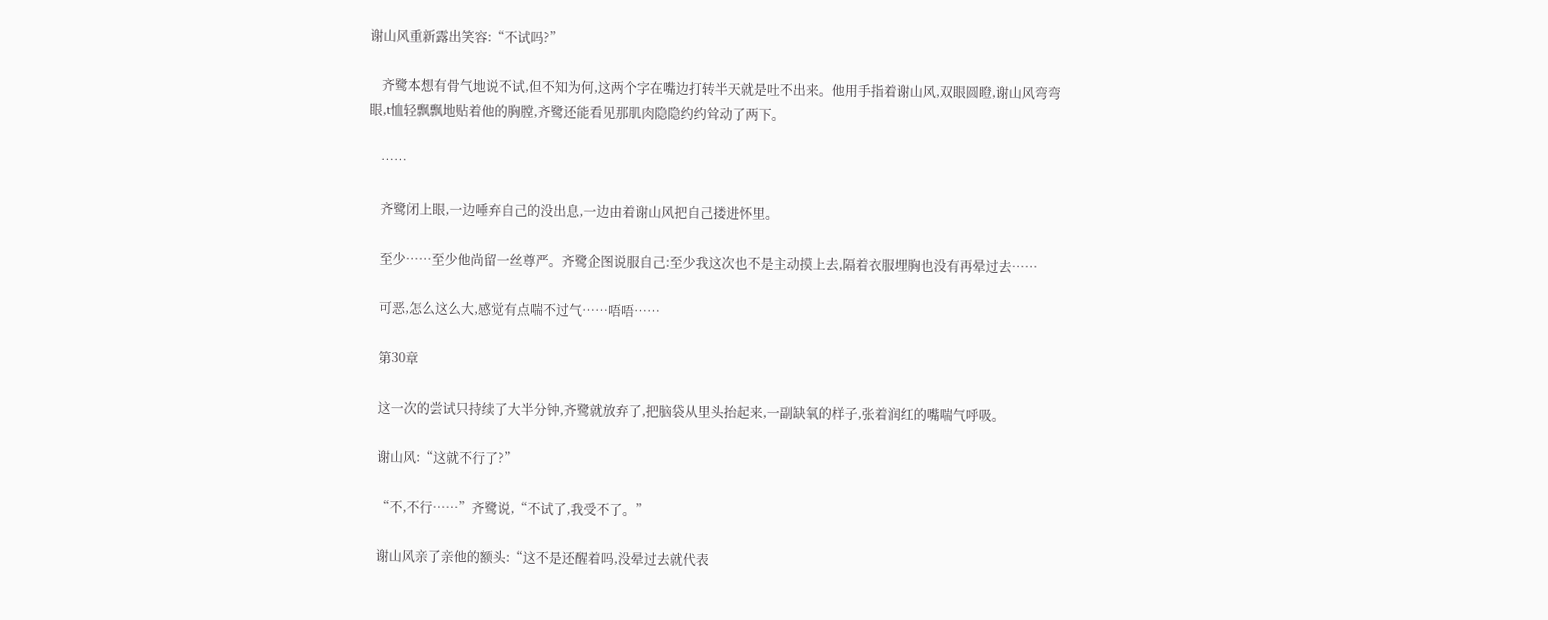谢山风重新露出笑容:“不试吗?”

    齐鹭本想有骨气地说不试,但不知为何,这两个字在嘴边打转半天就是吐不出来。他用手指着谢山风,双眼圆瞪,谢山风弯弯眼,t恤轻飘飘地贴着他的胸膛,齐鹭还能看见那肌肉隐隐约约耸动了两下。

    ……

    齐鹭闭上眼,一边唾弃自己的没出息,一边由着谢山风把自己搂进怀里。

    至少……至少他尚留一丝尊严。齐鹭企图说服自己:至少我这次也不是主动摸上去,隔着衣服埋胸也没有再晕过去……

    可恶,怎么这么大,感觉有点喘不过气……唔唔……

    第30章

    这一次的尝试只持续了大半分钟,齐鹭就放弃了,把脑袋从里头抬起来,一副缺氧的样子,张着润红的嘴喘气呼吸。

    谢山风:“这就不行了?”

    “不,不行……”齐鹭说,“不试了,我受不了。”

    谢山风亲了亲他的额头:“这不是还醒着吗,没晕过去就代表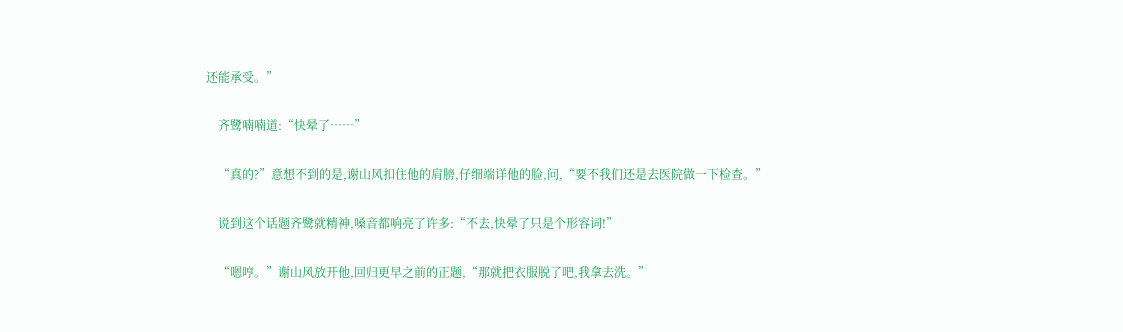还能承受。”

    齐鹭喃喃道:“快晕了……”

    “真的?”意想不到的是,谢山风扣住他的肩膀,仔细端详他的脸,问,“要不我们还是去医院做一下检查。”

    说到这个话题齐鹭就精神,嗓音都响亮了许多:“不去,快晕了只是个形容词!”

    “嗯哼。”谢山风放开他,回归更早之前的正题,“那就把衣服脱了吧,我拿去洗。”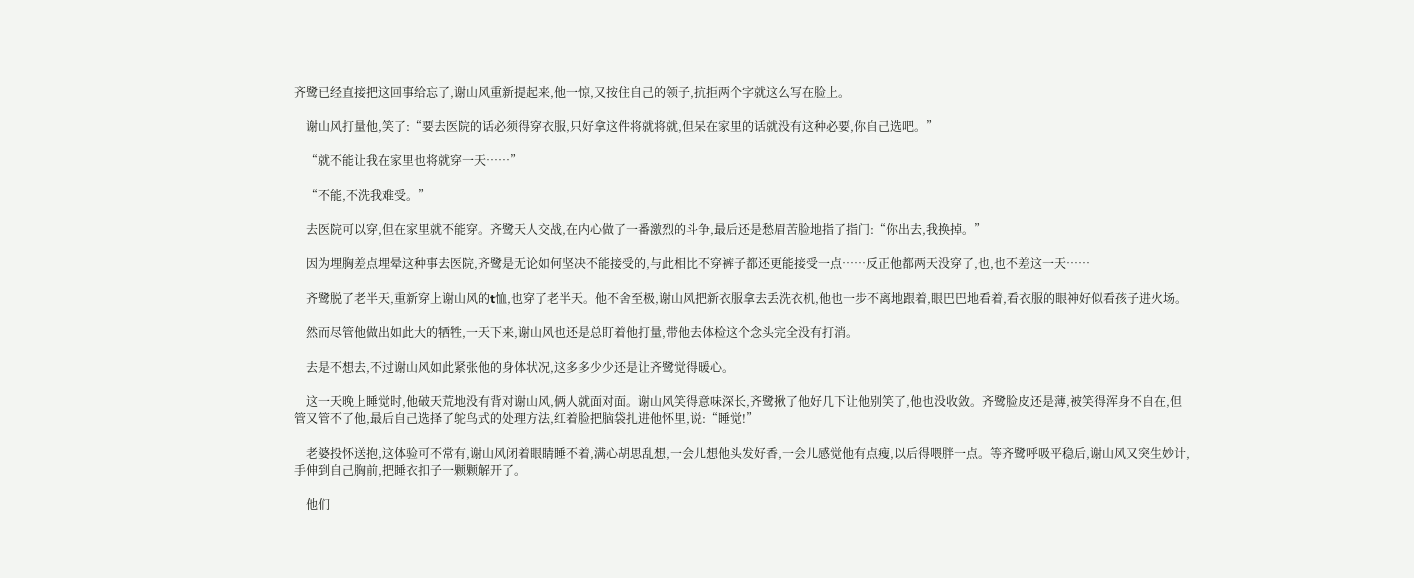齐鹭已经直接把这回事给忘了,谢山风重新提起来,他一惊,又按住自己的领子,抗拒两个字就这么写在脸上。

    谢山风打量他,笑了:“要去医院的话必须得穿衣服,只好拿这件将就将就,但呆在家里的话就没有这种必要,你自己选吧。”

    “就不能让我在家里也将就穿一天……”

    “不能,不洗我难受。”

    去医院可以穿,但在家里就不能穿。齐鹭天人交战,在内心做了一番激烈的斗争,最后还是愁眉苦脸地指了指门:“你出去,我换掉。”

    因为埋胸差点埋晕这种事去医院,齐鹭是无论如何坚决不能接受的,与此相比不穿裤子都还更能接受一点……反正他都两天没穿了,也,也不差这一天……

    齐鹭脱了老半天,重新穿上谢山风的t恤,也穿了老半天。他不舍至极,谢山风把新衣服拿去丢洗衣机,他也一步不离地跟着,眼巴巴地看着,看衣服的眼神好似看孩子进火场。

    然而尽管他做出如此大的牺牲,一天下来,谢山风也还是总盯着他打量,带他去体检这个念头完全没有打消。

    去是不想去,不过谢山风如此紧张他的身体状况,这多多少少还是让齐鹭觉得暖心。

    这一天晚上睡觉时,他破天荒地没有背对谢山风,俩人就面对面。谢山风笑得意味深长,齐鹭揪了他好几下让他别笑了,他也没收敛。齐鹭脸皮还是薄,被笑得浑身不自在,但管又管不了他,最后自己选择了鸵鸟式的处理方法,红着脸把脑袋扎进他怀里,说:“睡觉!”

    老婆投怀送抱,这体验可不常有,谢山风闭着眼睛睡不着,满心胡思乱想,一会儿想他头发好香,一会儿感觉他有点瘦,以后得喂胖一点。等齐鹭呼吸平稳后,谢山风又突生妙计,手伸到自己胸前,把睡衣扣子一颗颗解开了。

    他们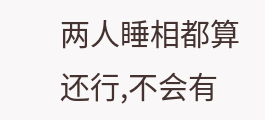两人睡相都算还行,不会有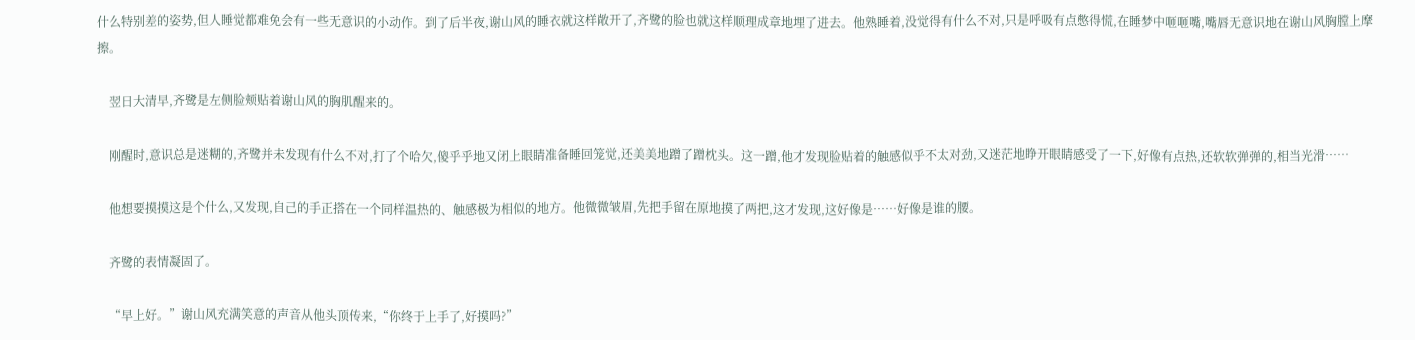什么特别差的姿势,但人睡觉都难免会有一些无意识的小动作。到了后半夜,谢山风的睡衣就这样敞开了,齐鹭的脸也就这样顺理成章地埋了进去。他熟睡着,没觉得有什么不对,只是呼吸有点憋得慌,在睡梦中咂咂嘴,嘴唇无意识地在谢山风胸膛上摩擦。

    翌日大清早,齐鹭是左侧脸颊贴着谢山风的胸肌醒来的。

    刚醒时,意识总是迷糊的,齐鹭并未发现有什么不对,打了个哈欠,傻乎乎地又闭上眼睛准备睡回笼觉,还美美地蹭了蹭枕头。这一蹭,他才发现脸贴着的触感似乎不太对劲,又迷茫地睁开眼睛感受了一下,好像有点热,还软软弹弹的,相当光滑……

    他想要摸摸这是个什么,又发现,自己的手正搭在一个同样温热的、触感极为相似的地方。他微微皱眉,先把手留在原地摸了两把,这才发现,这好像是……好像是谁的腰。

    齐鹭的表情凝固了。

    “早上好。”谢山风充满笑意的声音从他头顶传来,“你终于上手了,好摸吗?”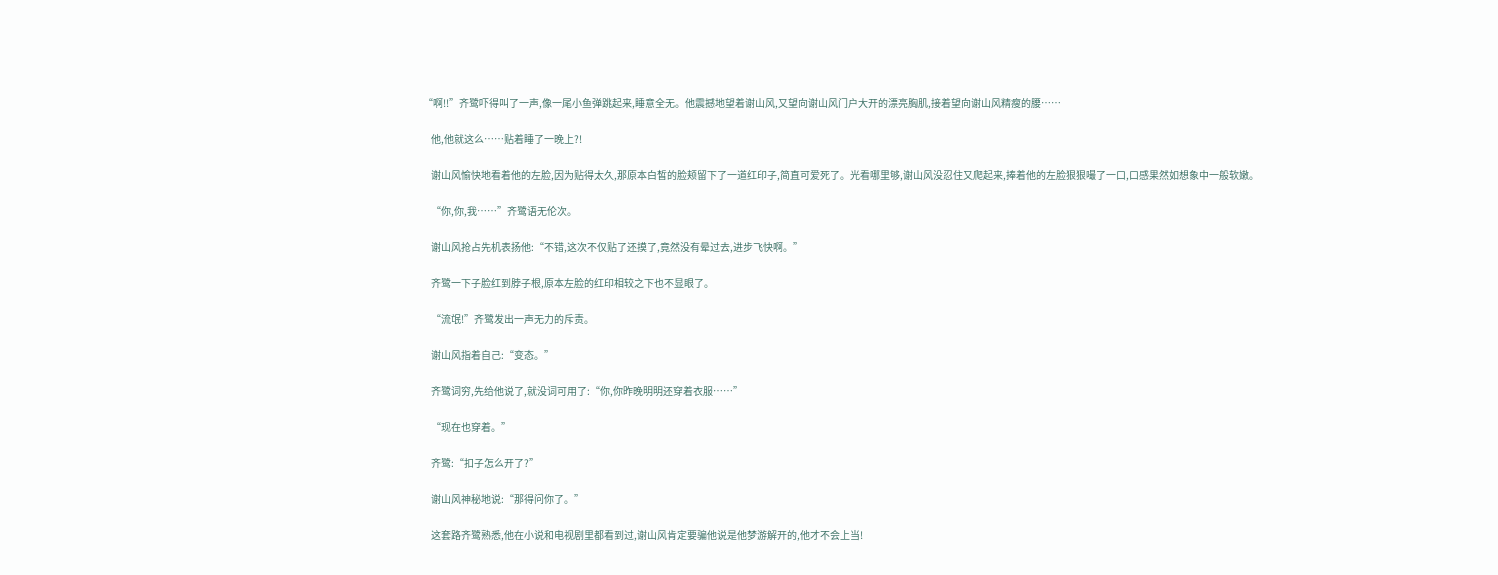“啊!!”齐鹭吓得叫了一声,像一尾小鱼弹跳起来,睡意全无。他震撼地望着谢山风,又望向谢山风门户大开的漂亮胸肌,接着望向谢山风精瘦的腰……

    他,他就这么……贴着睡了一晚上?!

    谢山风愉快地看着他的左脸,因为贴得太久,那原本白皙的脸颊留下了一道红印子,简直可爱死了。光看哪里够,谢山风没忍住又爬起来,捧着他的左脸狠狠嘬了一口,口感果然如想象中一般软嫩。

    “你,你,我……”齐鹭语无伦次。

    谢山风抢占先机表扬他:“不错,这次不仅贴了还摸了,竟然没有晕过去,进步飞快啊。”

    齐鹭一下子脸红到脖子根,原本左脸的红印相较之下也不显眼了。

    “流氓!”齐鹭发出一声无力的斥责。

    谢山风指着自己:“变态。”

    齐鹭词穷,先给他说了,就没词可用了:“你,你昨晚明明还穿着衣服……”

    “现在也穿着。”

    齐鹭:“扣子怎么开了?”

    谢山风神秘地说:“那得问你了。”

    这套路齐鹭熟悉,他在小说和电视剧里都看到过,谢山风肯定要骗他说是他梦游解开的,他才不会上当!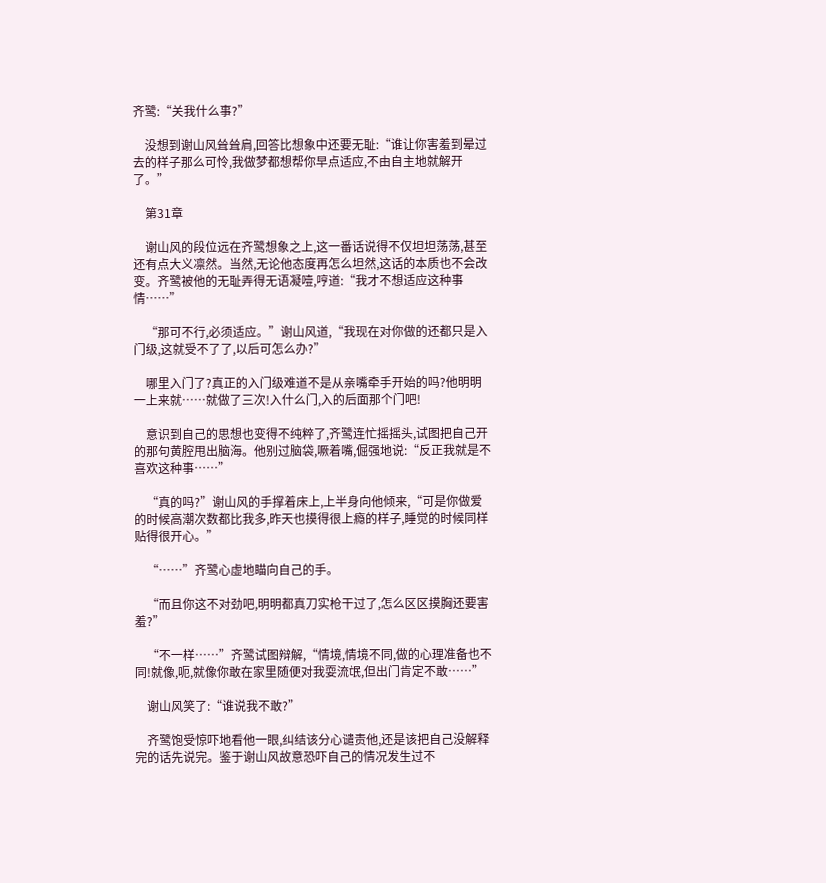齐鹭:“关我什么事?”

    没想到谢山风耸耸肩,回答比想象中还要无耻:“谁让你害羞到晕过去的样子那么可怜,我做梦都想帮你早点适应,不由自主地就解开了。”

    第31章

    谢山风的段位远在齐鹭想象之上,这一番话说得不仅坦坦荡荡,甚至还有点大义凛然。当然,无论他态度再怎么坦然,这话的本质也不会改变。齐鹭被他的无耻弄得无语凝噎,哼道:“我才不想适应这种事情……”

    “那可不行,必须适应。”谢山风道,“我现在对你做的还都只是入门级,这就受不了了,以后可怎么办?”

    哪里入门了?真正的入门级难道不是从亲嘴牵手开始的吗?他明明一上来就……就做了三次!入什么门,入的后面那个门吧!

    意识到自己的思想也变得不纯粹了,齐鹭连忙摇摇头,试图把自己开的那句黄腔甩出脑海。他别过脑袋,噘着嘴,倔强地说:“反正我就是不喜欢这种事……”

    “真的吗?”谢山风的手撑着床上,上半身向他倾来,“可是你做爱的时候高潮次数都比我多,昨天也摸得很上瘾的样子,睡觉的时候同样贴得很开心。”

    “……”齐鹭心虚地瞄向自己的手。

    “而且你这不对劲吧,明明都真刀实枪干过了,怎么区区摸胸还要害羞?”

    “不一样……”齐鹭试图辩解,“情境,情境不同,做的心理准备也不同!就像,呃,就像你敢在家里随便对我耍流氓,但出门肯定不敢……”

    谢山风笑了:“谁说我不敢?”

    齐鹭饱受惊吓地看他一眼,纠结该分心谴责他,还是该把自己没解释完的话先说完。鉴于谢山风故意恐吓自己的情况发生过不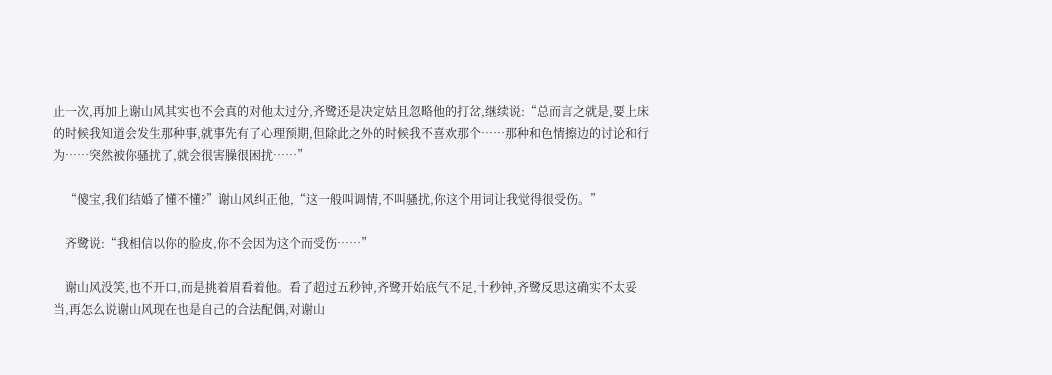止一次,再加上谢山风其实也不会真的对他太过分,齐鹭还是决定姑且忽略他的打岔,继续说:“总而言之就是,要上床的时候我知道会发生那种事,就事先有了心理预期,但除此之外的时候我不喜欢那个……那种和色情擦边的讨论和行为……突然被你骚扰了,就会很害臊很困扰……”

    “傻宝,我们结婚了懂不懂?”谢山风纠正他,“这一般叫调情,不叫骚扰,你这个用词让我觉得很受伤。”

    齐鹭说:“我相信以你的脸皮,你不会因为这个而受伤……”

    谢山风没笑,也不开口,而是挑着眉看着他。看了超过五秒钟,齐鹭开始底气不足,十秒钟,齐鹭反思这确实不太妥当,再怎么说谢山风现在也是自己的合法配偶,对谢山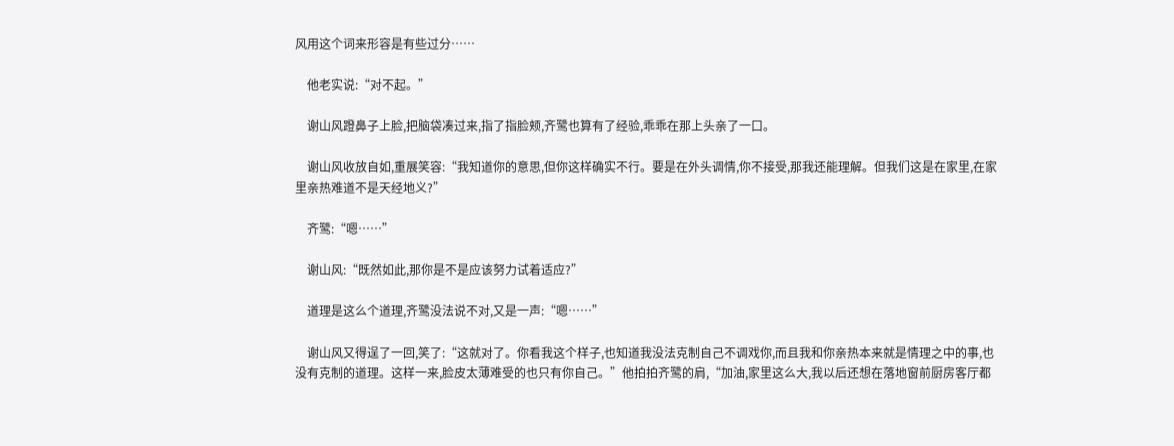风用这个词来形容是有些过分……

    他老实说:“对不起。”

    谢山风蹬鼻子上脸,把脑袋凑过来,指了指脸颊,齐鹭也算有了经验,乖乖在那上头亲了一口。

    谢山风收放自如,重展笑容:“我知道你的意思,但你这样确实不行。要是在外头调情,你不接受,那我还能理解。但我们这是在家里,在家里亲热难道不是天经地义?”

    齐鹭:“嗯……”

    谢山风:“既然如此,那你是不是应该努力试着适应?”

    道理是这么个道理,齐鹭没法说不对,又是一声:“嗯……”

    谢山风又得逞了一回,笑了:“这就对了。你看我这个样子,也知道我没法克制自己不调戏你,而且我和你亲热本来就是情理之中的事,也没有克制的道理。这样一来,脸皮太薄难受的也只有你自己。”他拍拍齐鹭的肩,“加油,家里这么大,我以后还想在落地窗前厨房客厅都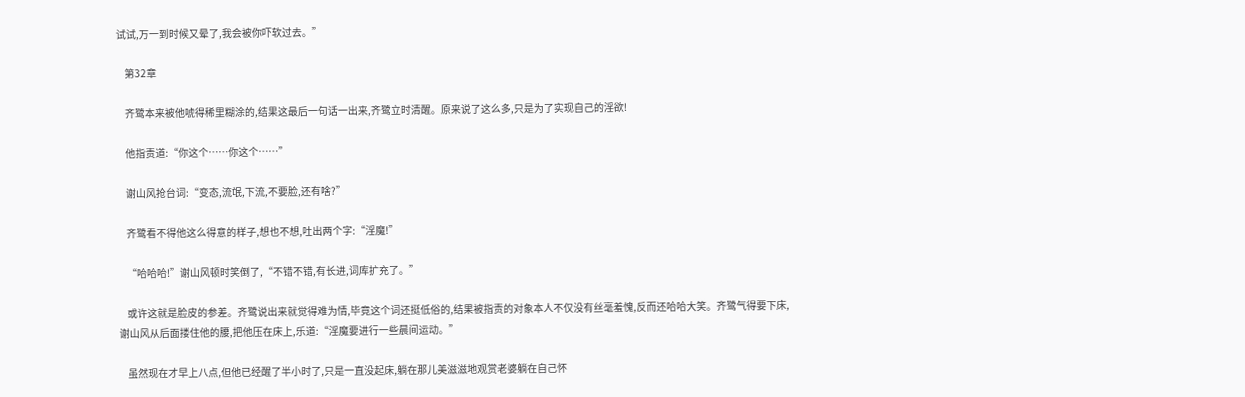试试,万一到时候又晕了,我会被你吓软过去。”

    第32章

    齐鹭本来被他唬得稀里糊涂的,结果这最后一句话一出来,齐鹭立时清醒。原来说了这么多,只是为了实现自己的淫欲!

    他指责道:“你这个……你这个……”

    谢山风抢台词:“变态,流氓,下流,不要脸,还有啥?”

    齐鹭看不得他这么得意的样子,想也不想,吐出两个字:“淫魔!”

    “哈哈哈!”谢山风顿时笑倒了,“不错不错,有长进,词库扩充了。”

    或许这就是脸皮的参差。齐鹭说出来就觉得难为情,毕竟这个词还挺低俗的,结果被指责的对象本人不仅没有丝毫羞愧,反而还哈哈大笑。齐鹭气得要下床,谢山风从后面搂住他的腰,把他压在床上,乐道:“淫魔要进行一些晨间运动。”

    虽然现在才早上八点,但他已经醒了半小时了,只是一直没起床,躺在那儿美滋滋地观赏老婆躺在自己怀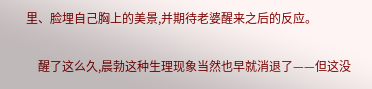里、脸埋自己胸上的美景,并期待老婆醒来之后的反应。

    醒了这么久,晨勃这种生理现象当然也早就消退了——但这没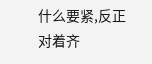什么要紧,反正对着齐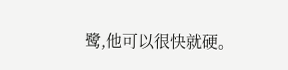鹭,他可以很快就硬。